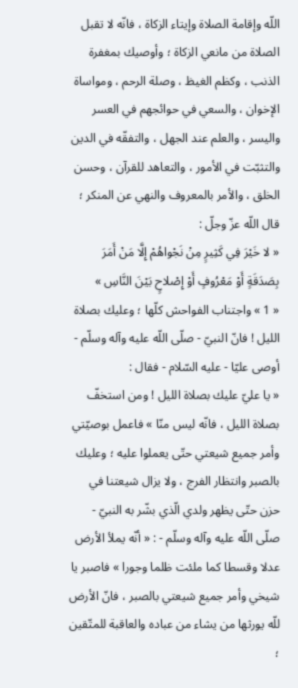اللّه وإقامة الصلاة وإيتاء الزكاة ، فانّه لا تقبل الصلاة من مانعي الزكاة ؛ وأوصيك بمغفرة الذنب ، وكظم الغيظ ، وصلة الرحم ، ومواساة الإخوان ، والسعي في حوائجهم في العسر واليسر ، والعلم عند الجهل ، والتفقّه في الدين والتثبّت في الأمور ، والتعاهد للقرآن ، وحسن الخلق ، والأمر بالمعروف والنهي عن المنكر ؛ قال اللّه عزّ وجلّ :
« لا خَيْرَ فِي كَثِيرٍ مِنْ نَجْواهُمْ إِلَّا مَنْ أَمَرَ بِصَدَقَةٍ أَوْ مَعْرُوفٍ أَوْ إِصْلاحٍ بَيْنَ النَّاسِ »
« 1 » واجتناب الفواحش كلّها ؛ وعليك بصلاة الليل ! فانّ النبيّ - صلّى اللّه عليه وآله وسلّم - أوصى عليّا - عليه السّلام - فقال :
« يا عليّ عليك بصلاة الليل ! ومن استخفّ بصلاة الليل ، فانّه ليس منّا » فاعمل بوصيّتي وأمر جميع شيعتي حتّى يعملوا عليه ؛ وعليك بالصبر وانتظار الفرج ، ولا يزال شيعتنا في حزن حتّى يظهر ولدي الّذي بشّر به النبيّ - صلّى اللّه عليه وآله وسلّم - : « أنّه يملأ الأرض عدلا وقسطا كما ملئت ظلما وجورا » فاصبر يا شيخي وأمر جميع شيعتي بالصبر ، فانّ الأرض للّه يورثها من يشاء من عباده والعاقبة للمتّقين ؛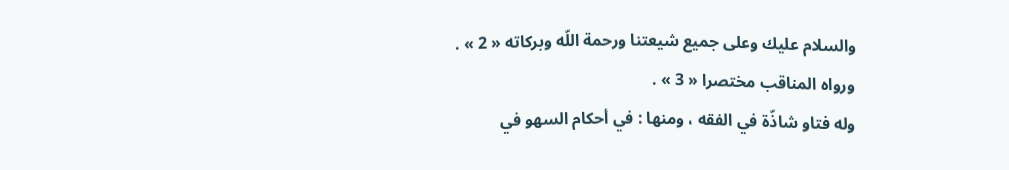والسلام عليك وعلى جميع شيعتنا ورحمة اللّه وبركاته « 2 » .
ورواه المناقب مختصرا « 3 » .
وله فتاو شاذّة في الفقه ، ومنها : في أحكام السهو في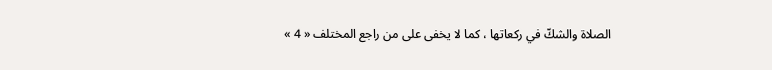الصلاة والشكّ في ركعاتها ، كما لا يخفى على من راجع المختلف « 4 »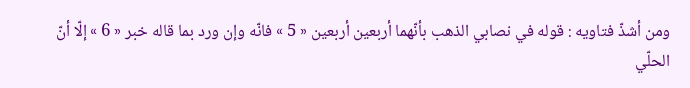ومن أشذّ فتاويه : قوله في نصابي الذهب بأنّهما أربعين أربعين « 5 » فانّه وإن ورد بما قاله خبر « 6 » إلّا أنّ الحلّي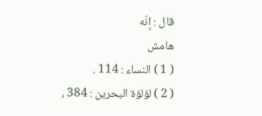قال : إنّه
هامش
( 1 ) النساء : 114 .
( 2 ) لؤلؤة البحرين : 384 ،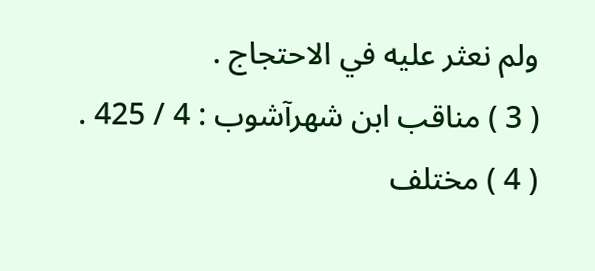ولم نعثر عليه في الاحتجاج .
( 3 ) مناقب ابن شهرآشوب : 4 / 425 .
( 4 ) مختلف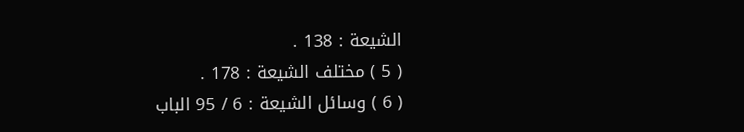الشيعة : 138 .
( 5 ) مختلف الشيعة : 178 .
( 6 ) وسائل الشيعة : 6 / 95 الباب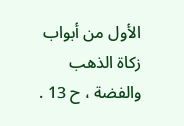الأول من أبواب زكاة الذهب والفضة ، ح 13 .